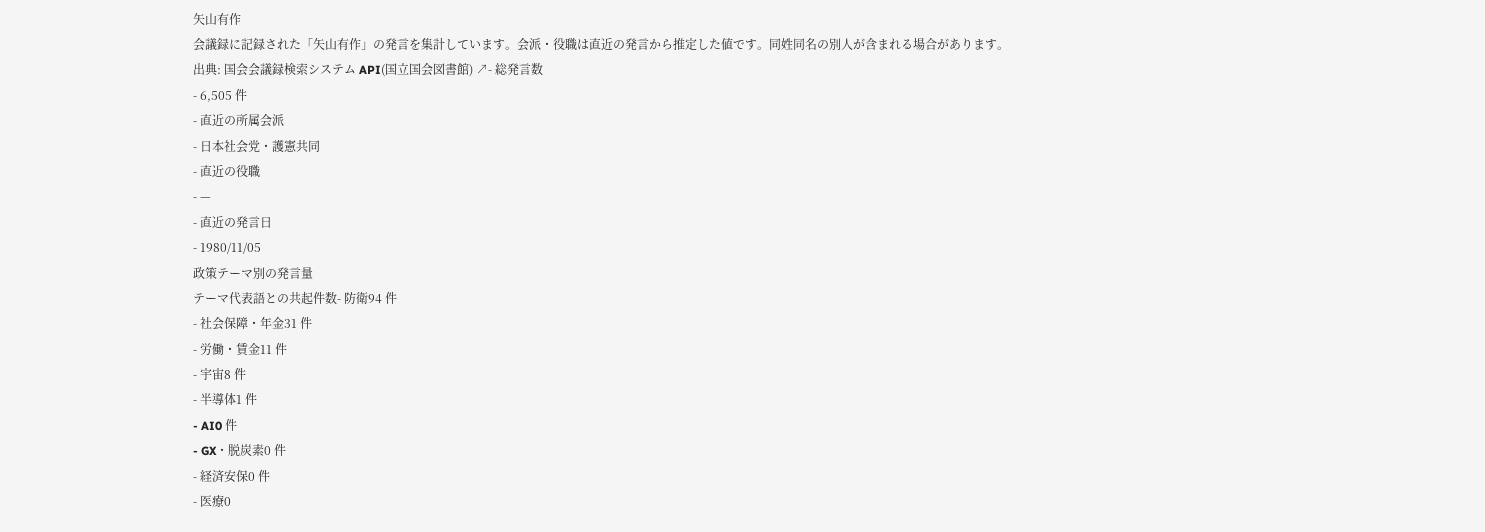矢山有作
会議録に記録された「矢山有作」の発言を集計しています。会派・役職は直近の発言から推定した値です。同姓同名の別人が含まれる場合があります。
出典: 国会会議録検索システム API(国立国会図書館) ↗- 総発言数
- 6,505 件
- 直近の所属会派
- 日本社会党・護憲共同
- 直近の役職
- —
- 直近の発言日
- 1980/11/05
政策テーマ別の発言量
テーマ代表語との共起件数- 防衛94 件
- 社会保障・年金31 件
- 労働・賃金11 件
- 宇宙8 件
- 半導体1 件
- AI0 件
- GX・脱炭素0 件
- 経済安保0 件
- 医療0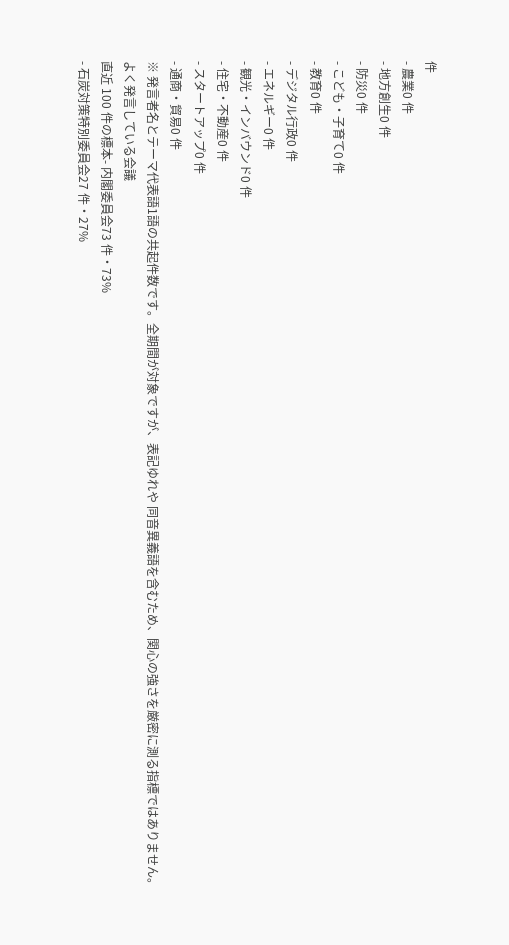件
- 農業0 件
- 地方創生0 件
- 防災0 件
- こども・子育て0 件
- 教育0 件
- デジタル行政0 件
- エネルギー0 件
- 観光・インバウンド0 件
- 住宅・不動産0 件
- スタートアップ0 件
- 通商・貿易0 件
※ 発言者名とテーマ代表語1語の共起件数です。全期間が対象ですが、表記ゆれや 同音異義語を含むため、関心の強さを厳密に測る指標ではありません。
よく発言している会議
直近 100 件の標本- 内閣委員会73 件・73%
- 石炭対策特別委員会27 件・27%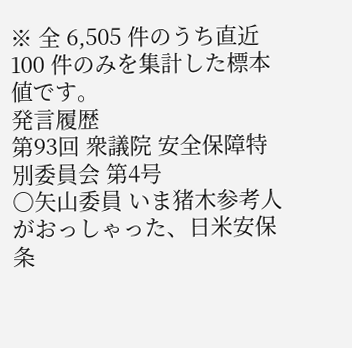※ 全 6,505 件のうち直近 100 件のみを集計した標本値です。
発言履歴
第93回 衆議院 安全保障特別委員会 第4号
○矢山委員 いま猪木参考人がおっしゃった、日米安保条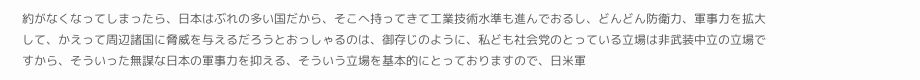約がなくなってしまったら、日本はぶれの多い国だから、そこへ持ってきて工業技術水準も進んでおるし、どんどん防衛力、軍事力を拡大して、かえって周辺諸国に脅威を与えるだろうとおっしゃるのは、御存じのように、私ども社会党のとっている立場は非武装中立の立場ですから、そういった無謀な日本の軍事力を抑える、そういう立場を基本的にとっておりますので、日米軍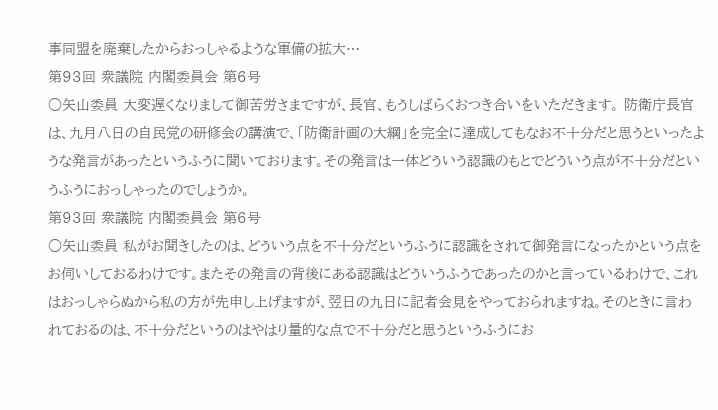事同盟を廃棄したからおっしゃるような軍備の拡大…
第93回 衆議院 内閣委員会 第6号
○矢山委員 大変遅くなりまして御苦労さまですが、長官、もうしばらくおつき合いをいただきます。 防衛庁長官は、九月八日の自民党の研修会の講演で、「防衛計画の大綱」を完全に達成してもなお不十分だと思うといったような発言があったというふうに聞いております。その発言は一体どういう認識のもとでどういう点が不十分だというふうにおっしゃったのでしょうか。
第93回 衆議院 内閣委員会 第6号
○矢山委員 私がお聞きしたのは、どういう点を不十分だというふうに認識をされて御発言になったかという点をお伺いしておるわけです。またその発言の背後にある認識はどういうふうであったのかと言っているわけで、これはおっしゃらぬから私の方が先申し上げますが、翌日の九日に記者会見をやっておられますね。そのときに言われておるのは、不十分だというのはやはり量的な点で不十分だと思うというふうにお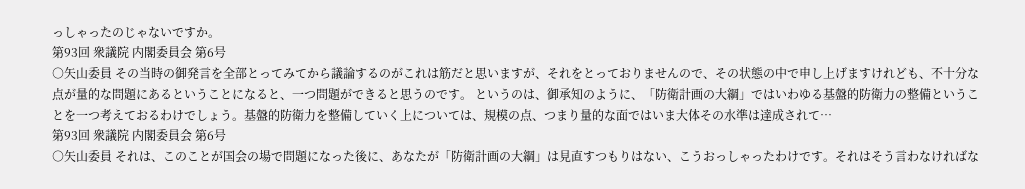っしゃったのじゃないですか。
第93回 衆議院 内閣委員会 第6号
○矢山委員 その当時の御発言を全部とってみてから議論するのがこれは筋だと思いますが、それをとっておりませんので、その状態の中で申し上げますけれども、不十分な点が量的な問題にあるということになると、一つ問題ができると思うのです。 というのは、御承知のように、「防衛計画の大綱」ではいわゆる基盤的防衛力の整備ということを一つ考えておるわけでしょう。基盤的防衛力を整備していく上については、規模の点、つまり量的な面ではいま大体その水準は達成されて…
第93回 衆議院 内閣委員会 第6号
○矢山委員 それは、このことが国会の場で問題になった後に、あなたが「防衛計画の大綱」は見直すつもりはない、こうおっしゃったわけです。それはそう言わなければな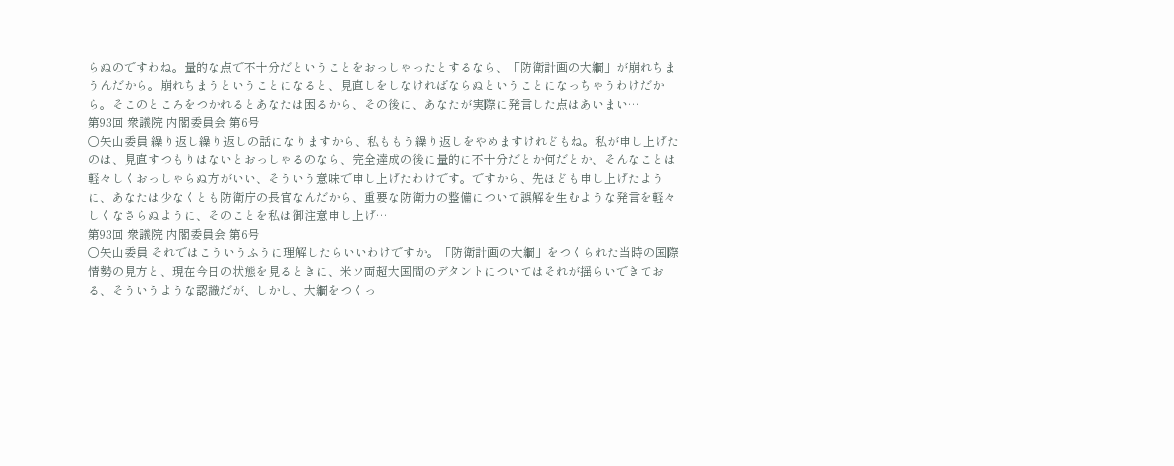らぬのですわね。量的な点で不十分だということをおっしゃったとするなら、「防衛計画の大綱」が崩れちまうんだから。崩れちまうということになると、見直しをしなければならぬということになっちゃうわけだから。そこのところをつかれるとあなたは困るから、その後に、あなたが実際に発言した点はあいまい…
第93回 衆議院 内閣委員会 第6号
○矢山委員 繰り返し繰り返しの話になりますから、私ももう繰り返しをやめますけれどもね。私が申し上げたのは、見直すつもりはないとおっしゃるのなら、完全達成の後に量的に不十分だとか何だとか、そんなことは軽々しくおっしゃらぬ方がいい、そういう意味で申し上げたわけです。ですから、先ほども申し上げたように、あなたは少なくとも防衛庁の長官なんだから、重要な防衛力の整備について誤解を生むような発言を軽々しくなさらぬように、そのことを私は御注意申し上げ…
第93回 衆議院 内閣委員会 第6号
○矢山委員 それではこういうふうに理解したらいいわけですか。「防衛計画の大綱」をつくられた当時の国際情勢の見方と、現在今日の状態を見るときに、米ソ両超大国間のデタントについてはそれが揺らいできておる、そういうような認識だが、しかし、大綱をつくっ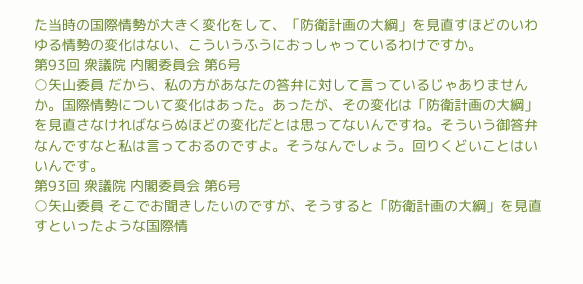た当時の国際情勢が大きく変化をして、「防衛計画の大綱」を見直すほどのいわゆる情勢の変化はない、こういうふうにおっしゃっているわけですか。
第93回 衆議院 内閣委員会 第6号
○矢山委員 だから、私の方があなたの答弁に対して言っているじゃありませんか。国際情勢について変化はあった。あったが、その変化は「防衛計画の大綱」を見直さなければならぬほどの変化だとは思ってないんですね。そういう御答弁なんですなと私は言っておるのですよ。そうなんでしょう。回りくどいことはいいんです。
第93回 衆議院 内閣委員会 第6号
○矢山委員 そこでお聞きしたいのですが、そうすると「防衛計画の大綱」を見直すといったような国際情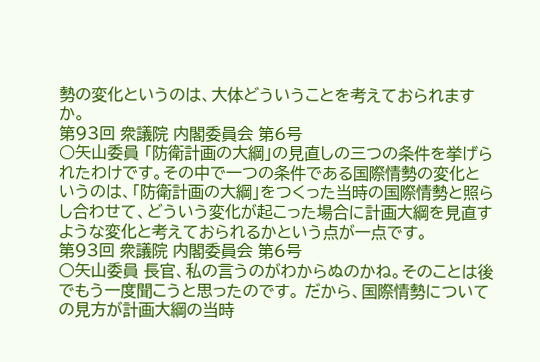勢の変化というのは、大体どういうことを考えておられますか。
第93回 衆議院 内閣委員会 第6号
○矢山委員 「防衛計画の大綱」の見直しの三つの条件を挙げられたわけです。その中で一つの条件である国際情勢の変化というのは、「防衛計画の大綱」をつくった当時の国際情勢と照らし合わせて、どういう変化が起こった場合に計画大綱を見直すような変化と考えておられるかという点が一点です。
第93回 衆議院 内閣委員会 第6号
○矢山委員 長官、私の言うのがわからぬのかね。そのことは後でもう一度聞こうと思ったのです。 だから、国際情勢についての見方が計画大綱の当時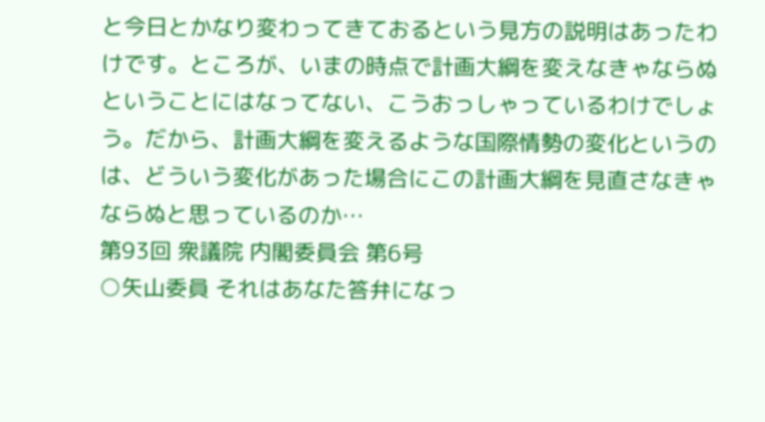と今日とかなり変わってきておるという見方の説明はあったわけです。ところが、いまの時点で計画大綱を変えなきゃならぬということにはなってない、こうおっしゃっているわけでしょう。だから、計画大綱を変えるような国際情勢の変化というのは、どういう変化があった場合にこの計画大綱を見直さなきゃならぬと思っているのか…
第93回 衆議院 内閣委員会 第6号
○矢山委員 それはあなた答弁になっ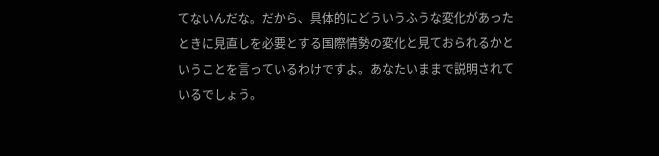てないんだな。だから、具体的にどういうふうな変化があったときに見直しを必要とする国際情勢の変化と見ておられるかということを言っているわけですよ。あなたいままで説明されているでしょう。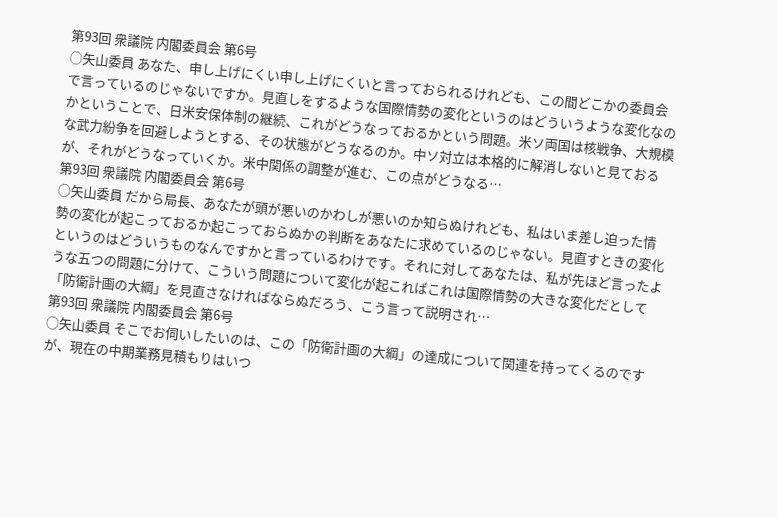第93回 衆議院 内閣委員会 第6号
○矢山委員 あなた、申し上げにくい申し上げにくいと言っておられるけれども、この間どこかの委員会で言っているのじゃないですか。見直しをするような国際情勢の変化というのはどういうような変化なのかということで、日米安保体制の継続、これがどうなっておるかという問題。米ソ両国は核戦争、大規模な武力紛争を回避しようとする、その状態がどうなるのか。中ソ対立は本格的に解消しないと見ておるが、それがどうなっていくか。米中関係の調整が進む、この点がどうなる…
第93回 衆議院 内閣委員会 第6号
○矢山委員 だから局長、あなたが頭が悪いのかわしが悪いのか知らぬけれども、私はいま差し迫った情勢の変化が起こっておるか起こっておらぬかの判断をあなたに求めているのじゃない。見直すときの変化というのはどういうものなんですかと言っているわけです。それに対してあなたは、私が先ほど言ったような五つの問題に分けて、こういう問題について変化が起こればこれは国際情勢の大きな変化だとして「防衛計画の大綱」を見直さなければならぬだろう、こう言って説明され…
第93回 衆議院 内閣委員会 第6号
○矢山委員 そこでお伺いしたいのは、この「防衛計画の大綱」の達成について関連を持ってくるのですが、現在の中期業務見積もりはいつ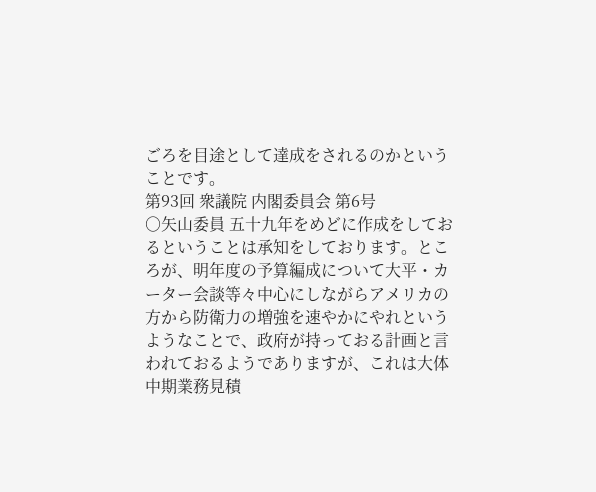ごろを目途として達成をされるのかということです。
第93回 衆議院 内閣委員会 第6号
○矢山委員 五十九年をめどに作成をしておるということは承知をしております。ところが、明年度の予算編成について大平・カーター会談等々中心にしながらアメリカの方から防衛力の増強を速やかにやれというようなことで、政府が持っておる計画と言われておるようでありますが、これは大体中期業務見積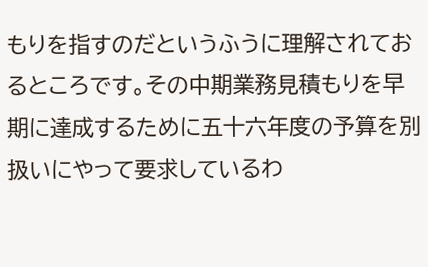もりを指すのだというふうに理解されておるところです。その中期業務見積もりを早期に達成するために五十六年度の予算を別扱いにやって要求しているわ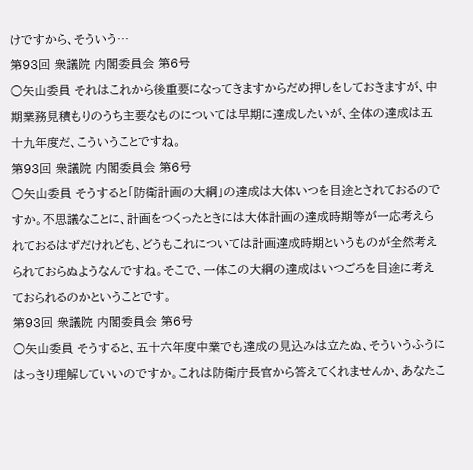けですから、そういう…
第93回 衆議院 内閣委員会 第6号
○矢山委員 それはこれから後重要になってきますからだめ押しをしておきますが、中期業務見積もりのうち主要なものについては早期に達成したいが、全体の達成は五十九年度だ、こういうことですね。
第93回 衆議院 内閣委員会 第6号
○矢山委員 そうすると「防衛計画の大綱」の達成は大体いつを目途とされておるのですか。不思議なことに、計画をつくったときには大体計画の達成時期等が一応考えられておるはずだけれども、どうもこれについては計画達成時期というものが全然考えられておらぬようなんですね。そこで、一体この大綱の達成はいつごろを目途に考えておられるのかということです。
第93回 衆議院 内閣委員会 第6号
○矢山委員 そうすると、五十六年度中業でも達成の見込みは立たぬ、そういうふうにはっきり理解していいのですか。これは防衛庁長官から答えてくれませんか、あなたこ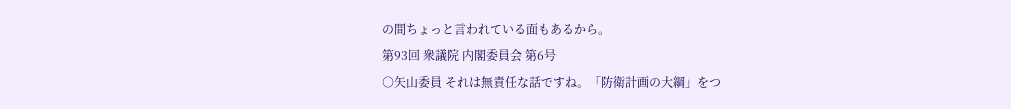の間ちょっと言われている面もあるから。
第93回 衆議院 内閣委員会 第6号
○矢山委員 それは無責任な話ですね。「防衛計画の大綱」をつ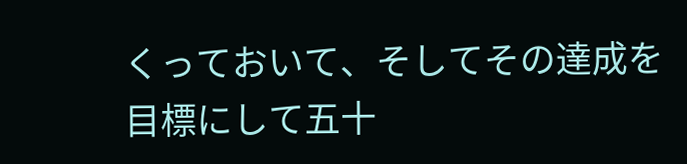くっておいて、そしてその達成を目標にして五十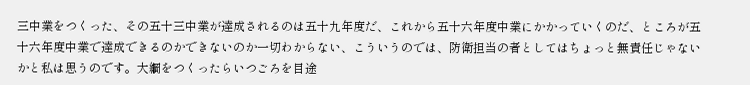三中業をつくった、その五十三中業が達成されるのは五十九年度だ、これから五十六年度中業にかかっていくのだ、ところが五十六年度中業で達成できるのかできないのか一切わからない、こういうのでは、防衛担当の者としてはちょっと無責任じゃないかと私は思うのです。大綱をつくったらいつごろを目途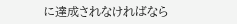に達成されなければなら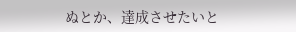ぬとか、達成させたいと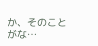か、そのことがな…